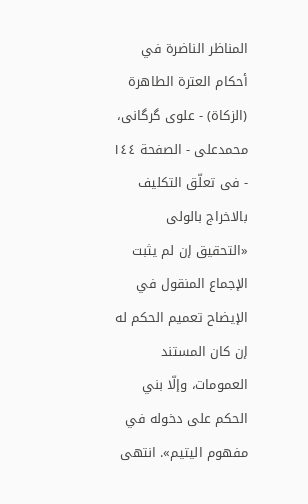المناظر الناضرة في أحکام العترة الطاهرة (الزکاة) - علوی گرگانی، محمدعلی - الصفحة ١٤٤ - فی تعلّق التکليف بالاخراج بالولی
«التحقيق إن لم يثبت الإجماع المنقول في الإيضاح تعميم الحكم له إن كان المستند العمومات، وإلّا بني الحكم على دخوله في مفهوم اليتيم». انتهى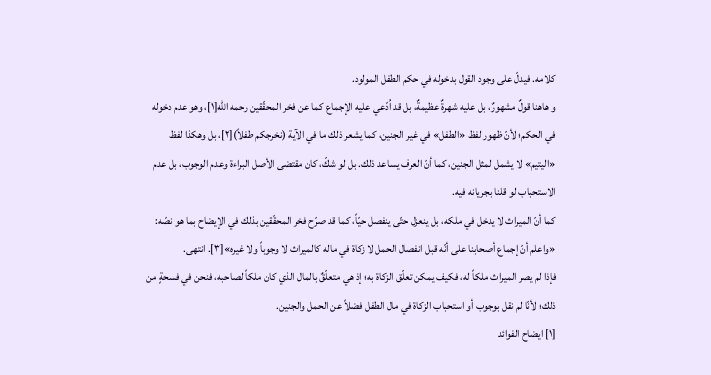كلامه. فيدلّ على وجود القول بدخوله في حكم الطفل المولود.
و هاهنا قولٌ مشهورٌ، بل عليه شهرةٌ عظيمةٌ، بل قد اُدّعي عليه الإجماع كما عن فخر المحقّقين رحمه الله[١]، وهو عدم دخوله في الحكم؛ لأنّ ظهور لفظ «الطفل» في غير الجنين، كما يشعر ذلك ما في الآية (نخرجكم طفلاً)[٢]، بل وهكذا لفظ «اليتيم» لا يشمل لمثل الجنين، كما أنّ العرف يساعد ذلك. بل لو شكّ، كان مقتضى الأصل البراءة وعدم الوجوب، بل عدم الاستحباب لو قلنا بجريانه فيه.
كما أنّ الميراث لا يدخل في ملكه، بل ينعزل حتّى ينفصل حيّاً، كما قد صرّح فخر المحقّقين بذلك في الإيضاح بما هو نصّه: «واعلم أنّ إجماع أصحابنا على أنّه قبل انفصال الحمل لا زكاة في ماله كالميراث لا وجوباً ولا غيره»[٣]. انتهى.
فإذا لم يصر الميراث ملكاً له، فكيف يمكن تعلّق الزكاة به؛ إذ هي متعلّقٌ بالمال الذي كان ملكاً لصاحبه، فنحن في فسحةٍ من ذلك؛ لأنّا لم نقل بوجوب أو استحباب الزكاة في مال الطفل فضلاً عن الحمل والجنين.
[١] ايضاح الفوائد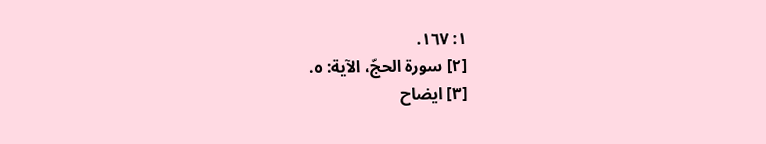١: ١٦٧.
[٢] سورة الحجّ، الآية: ٥.
[٣] ايضاح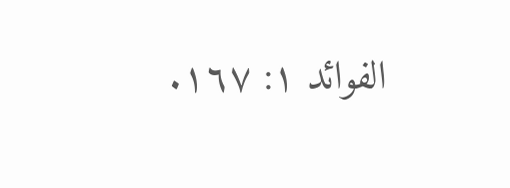الفوائد ١: ١٦٧.